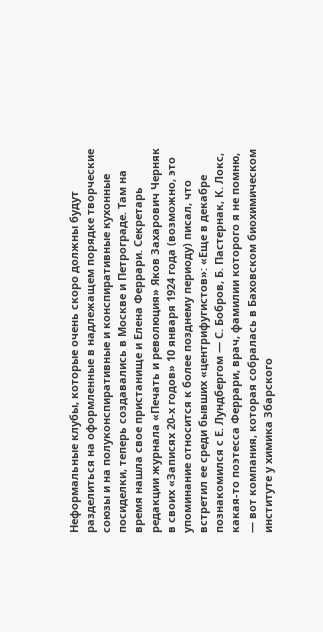Неформальные клубы, которые очень скоро должны будут разделиться на оформленные в надлежащем порядке творческие союзы и на полуконспиративные и конспиративные кухонные посиделки, теперь создавались в Москве и Петрограде. Там на время нашла свое пристанище и Елена Феррари. Секретарь редакции журнала «Печать и революция» Яков Захарович Черняк в своих «Записях 20-х годов» 10 января 1924 года (возможно, это упоминание относится к более позднему периоду) писал, что встретил ее среди бывших «центрифугистов»: «Еще в декабре познакомился с Е. Лундбергом — С. Бобров, Б. Пастернак, К. Локс, какая-то поэтесса Феррари, врач, фамилии которого я не помню, — вот компания, которая собралась в Баховском биохимическом институте у химика Збарского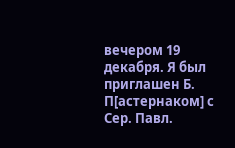вечером 19 декабря. Я был приглашен Б. П[астернаком] с Сер. Павл.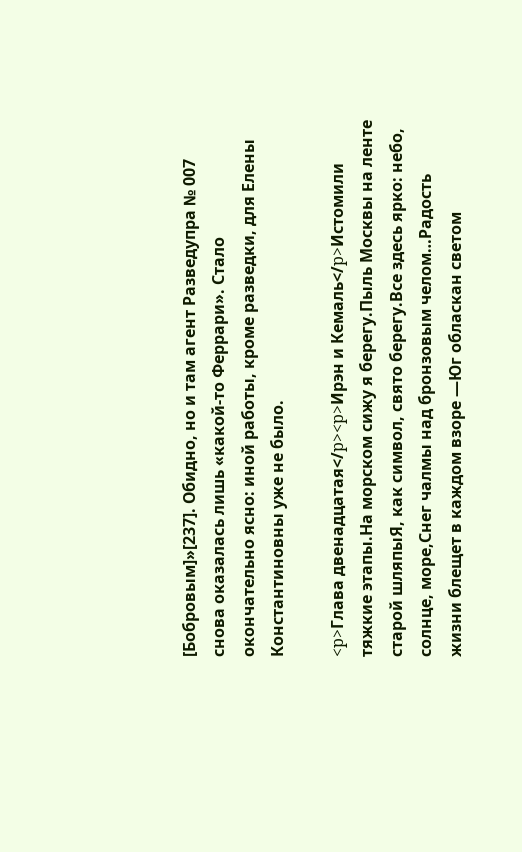[Бобровым]»[237]. Обидно, но и там агент Разведупра № 007 снова оказалась лишь «какой-то Феррари». Стало окончательно ясно: иной работы, кроме разведки, для Елены Константиновны уже не было.

<p>Глава двенадцатая</p><p>Ирэн и Кемаль</p>Истомили тяжкие этапы.На морском сижу я берегу.Пыль Москвы на ленте старой шляпыЯ, как символ, свято берегу.Все здесь ярко: небо, солнце, море,Снег чалмы над бронзовым челом…Радость жизни блещет в каждом взоре —Юг обласкан светом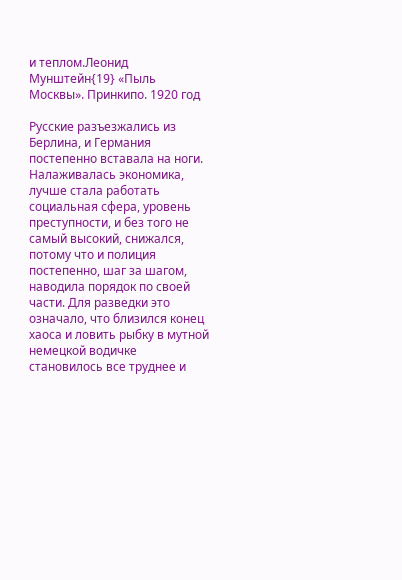и теплом.Леонид Мунштейн{19} «Пыль Москвы». Принкипо. 1920 год

Русские разъезжались из Берлина, и Германия постепенно вставала на ноги. Налаживалась экономика, лучше стала работать социальная сфера, уровень преступности, и без того не самый высокий, снижался, потому что и полиция постепенно, шаг за шагом, наводила порядок по своей части. Для разведки это означало, что близился конец хаоса и ловить рыбку в мутной немецкой водичке становилось все труднее и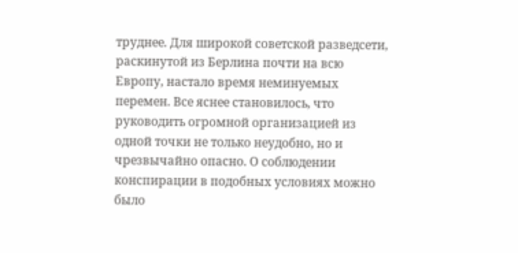труднее. Для широкой советской разведсети, раскинутой из Берлина почти на всю Европу, настало время неминуемых перемен. Все яснее становилось, что руководить огромной организацией из одной точки не только неудобно, но и чрезвычайно опасно. О соблюдении конспирации в подобных условиях можно было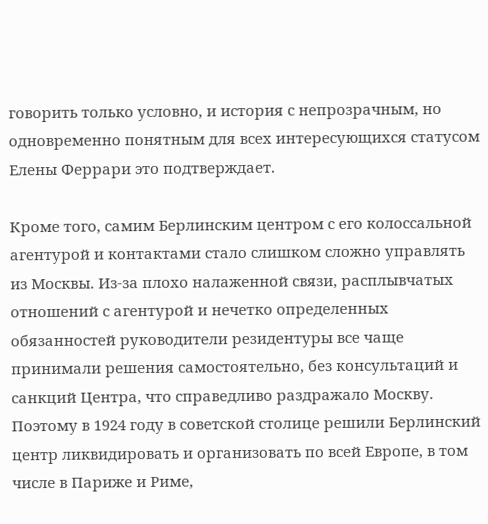говорить только условно, и история с непрозрачным, но одновременно понятным для всех интересующихся статусом Елены Феррари это подтверждает.

Кроме того, самим Берлинским центром с его колоссальной агентурой и контактами стало слишком сложно управлять из Москвы. Из-за плохо налаженной связи, расплывчатых отношений с агентурой и нечетко определенных обязанностей руководители резидентуры все чаще принимали решения самостоятельно, без консультаций и санкций Центра, что справедливо раздражало Москву. Поэтому в 1924 году в советской столице решили Берлинский центр ликвидировать и организовать по всей Европе, в том числе в Париже и Риме,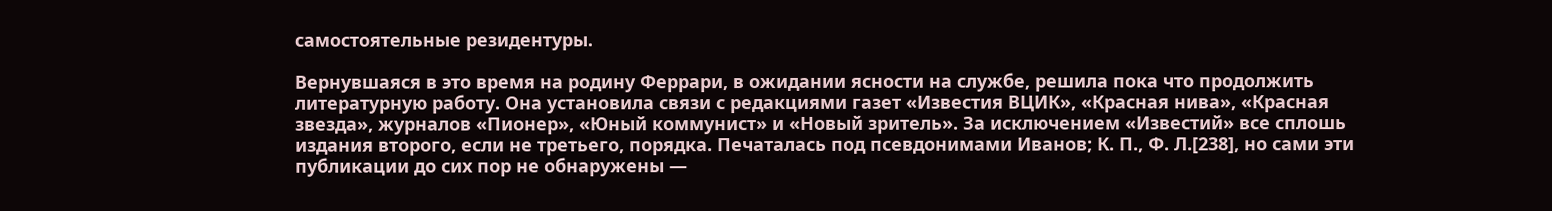самостоятельные резидентуры.

Вернувшаяся в это время на родину Феррари, в ожидании ясности на службе, решила пока что продолжить литературную работу. Она установила связи с редакциями газет «Известия ВЦИК», «Красная нива», «Красная звезда», журналов «Пионер», «Юный коммунист» и «Новый зритель». За исключением «Известий» все сплошь издания второго, если не третьего, порядка. Печаталась под псевдонимами Иванов; К. П., Ф. Л.[238], но сами эти публикации до сих пор не обнаружены —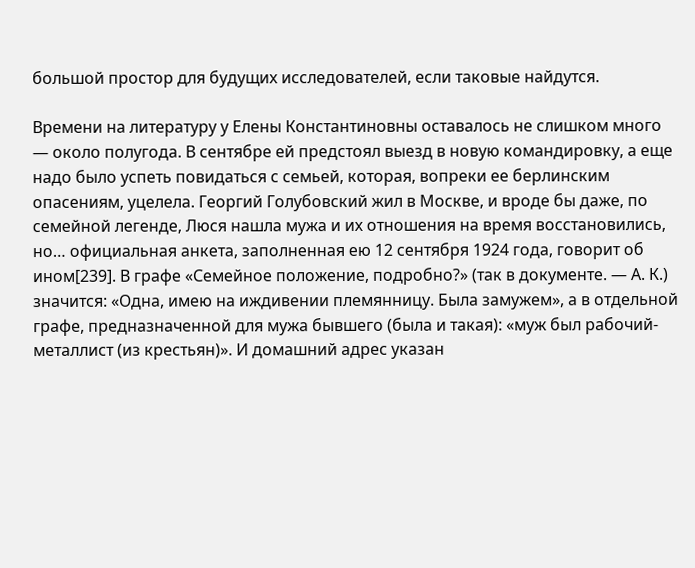большой простор для будущих исследователей, если таковые найдутся.

Времени на литературу у Елены Константиновны оставалось не слишком много — около полугода. В сентябре ей предстоял выезд в новую командировку, а еще надо было успеть повидаться с семьей, которая, вопреки ее берлинским опасениям, уцелела. Георгий Голубовский жил в Москве, и вроде бы даже, по семейной легенде, Люся нашла мужа и их отношения на время восстановились, но… официальная анкета, заполненная ею 12 сентября 1924 года, говорит об ином[239]. В графе «Семейное положение, подробно?» (так в документе. — А. К.) значится: «Одна, имею на иждивении племянницу. Была замужем», а в отдельной графе, предназначенной для мужа бывшего (была и такая): «муж был рабочий-металлист (из крестьян)». И домашний адрес указан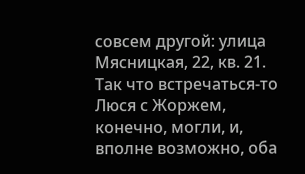совсем другой: улица Мясницкая, 22, кв. 21. Так что встречаться-то Люся с Жоржем, конечно, могли, и, вполне возможно, оба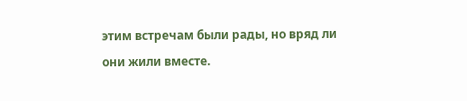этим встречам были рады, но вряд ли они жили вместе.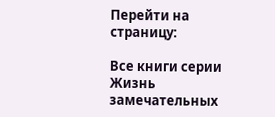Перейти на страницу:

Все книги серии Жизнь замечательных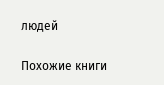людей

Похожие книги